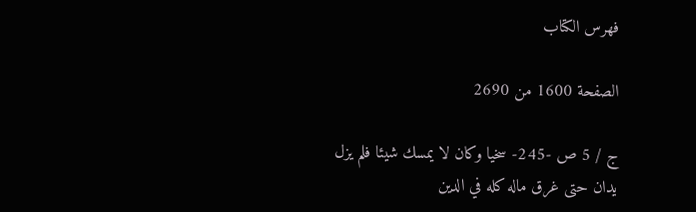فهرس الكتاب

الصفحة 1600 من 2690

ج / 5 ص -245- سخيا وكان لا يمسك شيئا فلم يزل يدان حتى غرق ماله كله في الدين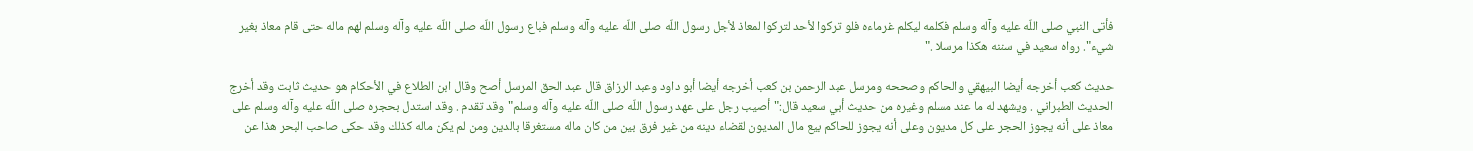فأتى النبي صلى اللّه عليه وآله وسلم فكلمه ليكلم غرماءه فلو تركوا لأحد لتركوا لمعاذ لأجل رسول اللّه صلى اللّه عليه وآله وسلم فباع رسول اللّه صلى اللّه عليه وآله وسلم لهم ماله حتى قام معاذ بغير شيء". رواه سعيد في سننه هكذا مرسلا ."

حديث كعب أخرجه أيضا البيهقي والحاكم وصححه ومرسل عبد الرحمن بن كعب أخرجه أيضا أبو داود وعبد الرزاق قال عبد الحق المرسل أصح وقال ابن الطلاع في الأحكام هو حديث ثابت وقد أخرج الحديث الطبراني . ويشهد له ما عند مسلم وغيره من حديث أبي سعيد قال:"أصيب رجل على عهد رسول اللّه صلى اللّه عليه وآله وسلم"وقد تقدم . وقد استدل بحجره صلى اللّه عليه وآله وسلم على معاذ على أنه يجوز الحجر على كل مديون وعلى أنه يجوز للحاكم بيع مال المديون لقضاء دينه من غير فرق بين من كان ماله مستغرقا بالدين ومن لم يكن ماله كذلك وقد حكى صاحب البحر هذا عن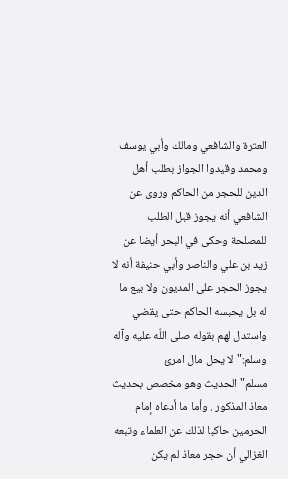العترة والشافعي ومالك وأبي يوسف ومحمد وقيدوا الجواز بطلب أهل الدين للحجر من الحاكم وروى عن الشافعي أنه يجوز قبل الطلب للمصلحة وحكى في البحر أيضا عن زيد بن علي والناصر وأبي حنيفة أنه لا يجوز الحجر على المديون ولا بيع ما له بل يحبسه الحاكم حتى يقضي واستدل لهم بقوله صلى اللّه عليه وآله وسلم:"لا يحل مال امرئ مسلم"الحديث وهو مخصص بحديث معاذ المذكور . وأما ما أدعاه إمام الحرمين حاكبا لذلك عن العلماء وتبعه الغزالي أن حجر معاذ لم يكن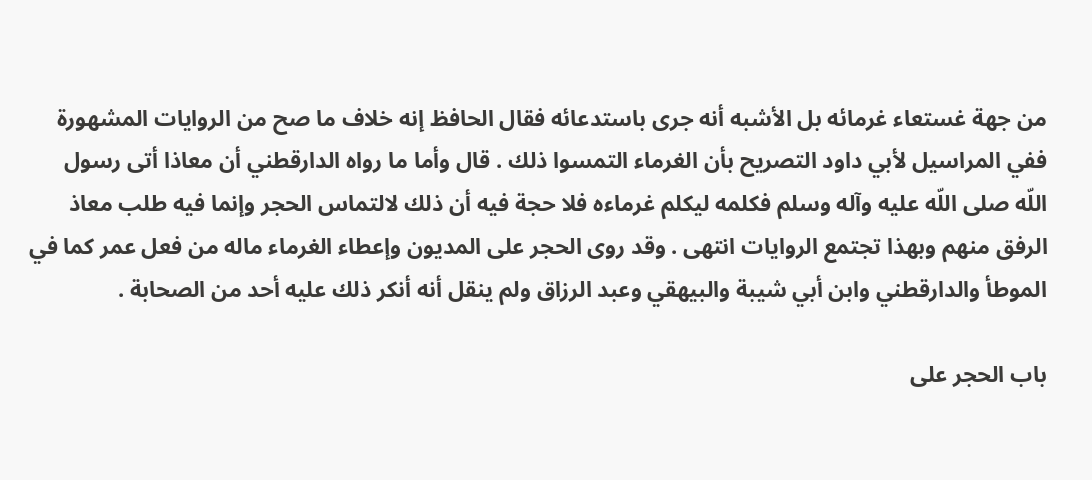من جهة غستعاء غرمائه بل الأشبه أنه جرى باستدعائه فقال الحافظ إنه خلاف ما صح من الروايات المشهورة ففي المراسيل لأبي داود التصريح بأن الغرماء التمسوا ذلك . قال وأما ما رواه الدارقطني أن معاذا أتى رسول اللّه صلى اللّه عليه وآله وسلم فكلمه ليكلم غرماءه فلا حجة فيه أن ذلك لالتماس الحجر وإنما فيه طلب معاذ الرفق منهم وبهذا تجتمع الروايات انتهى . وقد روى الحجر على المديون وإعطاء الغرماء ماله من فعل عمر كما في الموطأ والدارقطني وابن أبي شيبة والبيهقي وعبد الرزاق ولم ينقل أنه أنكر ذلك عليه أحد من الصحابة .

باب الحجر على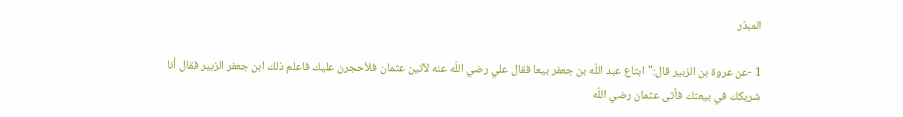المبذر

1 -عن عروة بن الزبير قال:"ابتاع عبد اللّه بن جعفر بيعا فقال علي رضي اللّه عنه لآتين عثمان فلأحجرن عليك فاعلم ذلك ابن جعفر الزبير فقال أنا شريكك في بيعتك فأتى عثمان رضي اللّه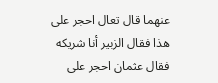عنهما قال تعال احجر على هذا فقال الزبير أنا شريكه فقال عثمان احجر على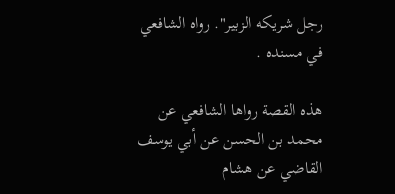رجل شريكه الزبير". رواه الشافعي في مسنده .

هذه القصة رواها الشافعي عن محمد بن الحسن عن أبي يوسف القاضي عن هشام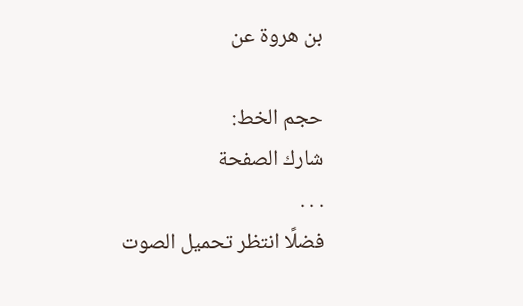بن هروة عن

حجم الخط:
شارك الصفحة
. . .
فضلًا انتظر تحميل الصوت